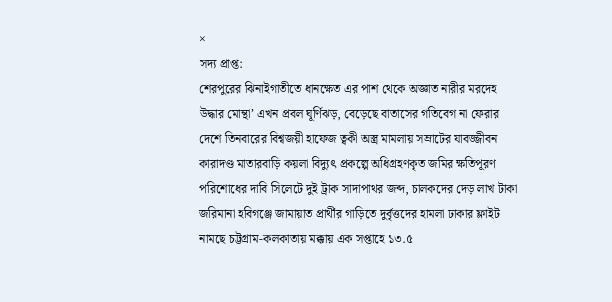×
সদ্য প্রাপ্ত:
শেরপুরের ঝিনাইগাতীতে ধানক্ষেত এর পাশ থেকে অজ্ঞাত নারীর মরদেহ উদ্ধার মোন্থা’ এখন প্রবল ঘূর্ণিঝড়, বেড়েছে বাতাসের গতিবেগ না ফেরার দেশে তিনবারের বিশ্বজয়ী হাফেজ ত্বকী অস্ত্র মামলায় সম্রাটের যাবজ্জীবন কারাদণ্ড মাতারবাড়ি কয়লা বিদ্যুৎ প্রকল্পে অধিগ্রহণকৃত জমির ক্ষতিপূরণ পরিশোধের দাবি সিলেটে দুই ট্রাক সাদাপাথর জব্দ, চালকদের দেড় লাখ টাকা জরিমানা হবিগঞ্জে জামায়াত প্রার্থীর গাড়িতে দুর্বৃত্তদের হামলা ঢাকার ফ্লাইট নামছে চট্টগ্রাম-কলকাতায় মক্কায় এক সপ্তাহে ১৩.৫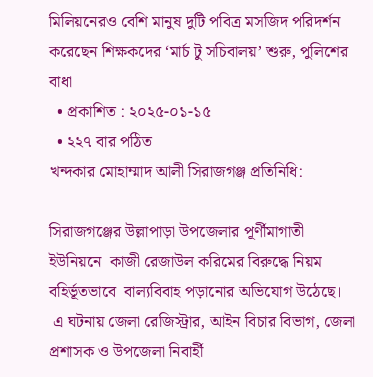মিলিয়নেরও বেশি মানুষ দুটি পবিত্র মসজিদ পরিদর্শন করেছেন শিক্ষকদের ‘মার্চ টু সচিবালয়’ শুরু, পুলিশের বাধা
  • প্রকাশিত : ২০২৫-০১-১৫
  • ২২৭ বার পঠিত
খন্দকার মোহাম্মাদ আলী সিরাজগঞ্জ প্রতিনিধি:

সিরাজগঞ্জের উল্লাপাড়া উপজেলার পূর্ণীমাগাতী ইউনিয়নে  কাজী রেজাউল করিমের বিরুদ্ধে নিয়ম বহির্ভূতভাবে  বাল্যবিবাহ পড়ানোর অভিযোগ উঠেছে।
 এ ঘটনায় জেলা রেজিস্ট্রার, আইন বিচার বিভাগ, জেলা প্রশাসক ও উপজেলা নিবার্হী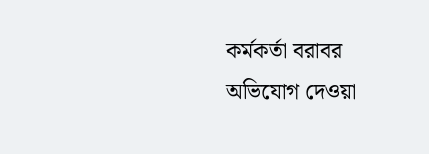কর্মকর্তা বরাবর অভিযোগ দেওয়া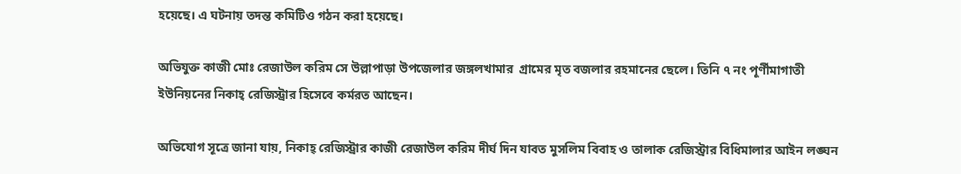হয়েছে। এ ঘটনায় তদন্ত কমিটিও গঠন করা হয়েছে।

অভিযুক্ত কাজী মোঃ রেজাউল করিম সে উল্লাপাড়া উপজেলার জঙ্গলখামার  গ্রামের মৃত বজলার রহমানের ছেলে। তিনি ৭ নং পূর্ণীমাগাতী ইউনিয়নের নিকাহ্ রেজিস্ট্রার হিসেবে কর্মরত আছেন।

অভিযোগ সূত্রে জানা যায়, নিকাহ্ রেজিস্ট্রার কাজী রেজাউল করিম দীর্ঘ দিন যাবত মুসলিম বিবাহ ও তালাক রেজিস্ট্রার বিধিমালার আইন লঙ্ঘন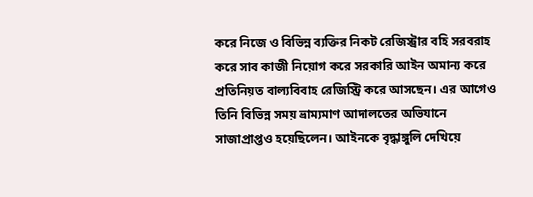করে নিজে ও বিভিন্ন ব্যক্তির নিকট রেজিস্ট্রার বহি সরবরাহ করে সাব কাজী নিয়োগ করে সরকারি আইন অমান্য করে প্রতিনিয়ত বাল্যবিবাহ রেজিস্ট্রি করে আসছেন। এর আগেও তিনি বিভিন্ন সময় ভ্রাম্যমাণ আদালতের অভিযানে সাজাপ্রাপ্তও হয়েছিলেন। আইনকে বৃদ্ধাঙ্গুলি দেখিয়ে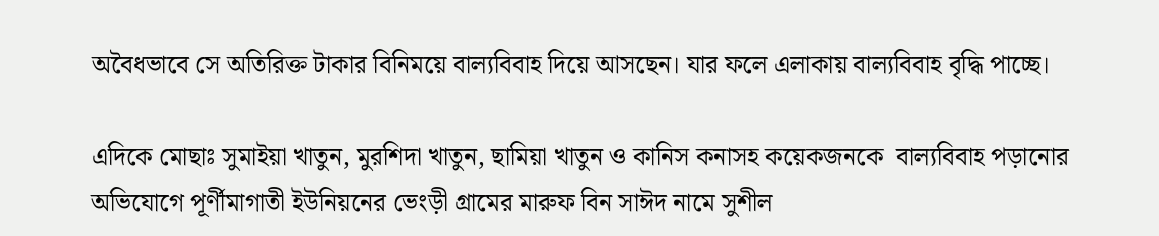অবৈধভাবে সে অতিরিক্ত টাকার বিনিময়ে বাল্যবিবাহ দিয়ে আসছেন। যার ফলে এলাকায় বাল্যবিবাহ বৃদ্ধি পাচ্ছে।

এদিকে মোছাঃ সুমাইয়া খাতুন, মুরশিদা খাতুন, ছামিয়া খাতুন ও কানিস কনাসহ কয়েকজনকে  বাল্যবিবাহ পড়ানোর অভিযোগে পূর্ণীমাগাতী ইউনিয়নের ভেংড়ী গ্রামের মারুফ বিন সাঈদ নামে সুশীল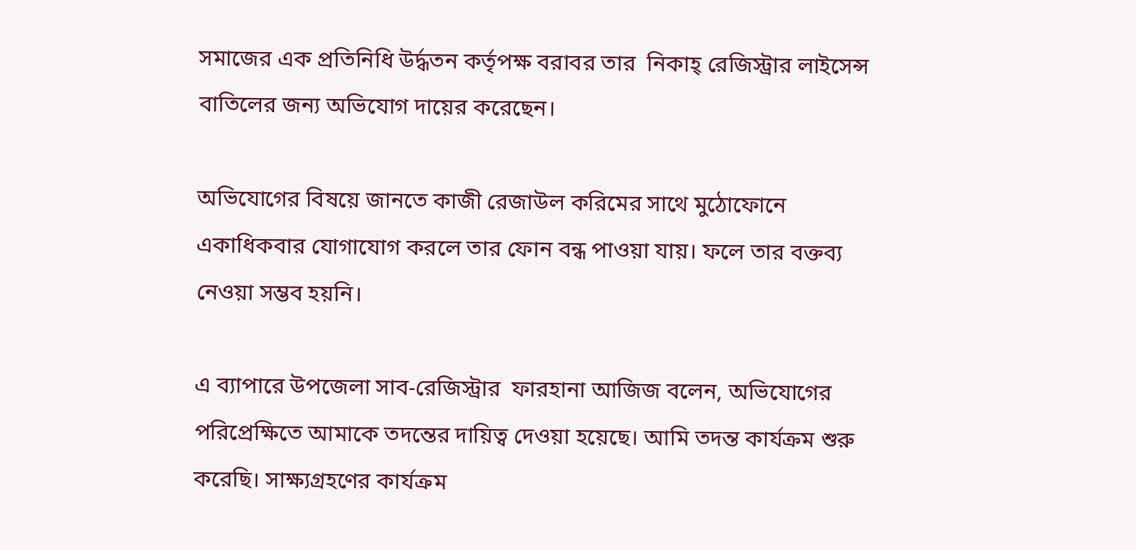সমাজের এক প্রতিনিধি উর্দ্ধতন কর্তৃপক্ষ বরাবর তার  নিকাহ্ রেজিস্ট্রার লাইসেন্স বাতিলের জন্য অভিযোগ দায়ের করেছেন।

অভিযোগের বিষয়ে জানতে কাজী রেজাউল করিমের সাথে মুঠোফোনে একাধিকবার যোগাযোগ করলে তার ফোন বন্ধ পাওয়া যায়। ফলে তার বক্তব্য নেওয়া সম্ভব হয়নি।

এ ব্যাপারে উপজেলা সাব-রেজিস্ট্রার  ফারহানা আজিজ বলেন, অভিযোগের পরিপ্রেক্ষিতে আমাকে তদন্তের দায়িত্ব দেওয়া হয়েছে। আমি তদন্ত কার্যক্রম শুরু করেছি। সাক্ষ্যগ্রহণের কার্যক্রম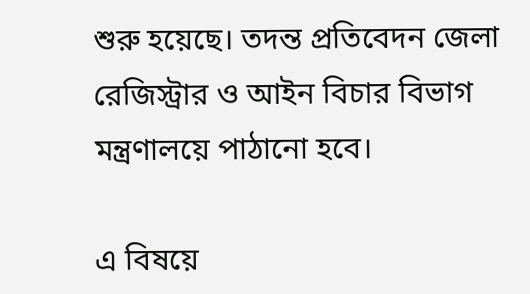শুরু হয়েছে। তদন্ত প্রতিবেদন জেলা রেজিস্ট্রার ও আইন বিচার বিভাগ মন্ত্রণালয়ে পাঠানো হবে।

এ বিষয়ে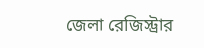জেলা রেজিস্ট্রার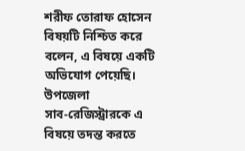শরীফ তোরাফ হোসেন বিষয়টি নিশ্চিত করে বলেন, এ বিষয়ে একটি অভিযোগ পেয়েছি। উপজেলা সাব‌-রেজিস্ট্রারকে এ বিষয়ে তদন্ত করতে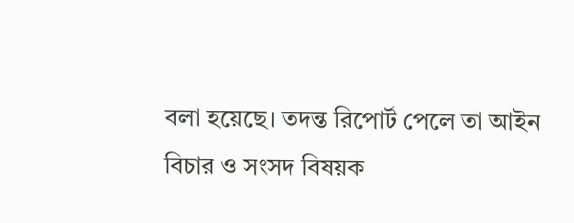বলা হয়েছে। তদন্ত রিপোর্ট পেলে তা আইন বিচার ও সংসদ বিষয়ক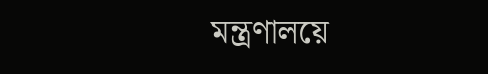মন্ত্রণালয়ে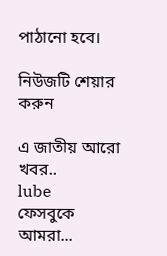পাঠানো হবে।

নিউজটি শেয়ার করুন

এ জাতীয় আরো খবর..
lube
ফেসবুকে আমরা...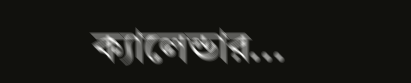ক্যালেন্ডার...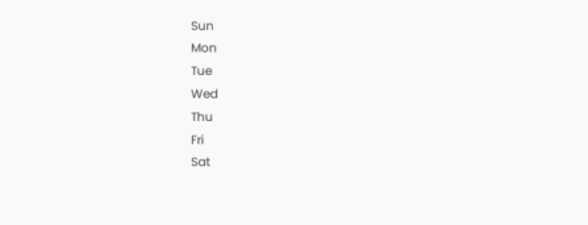Sun
Mon
Tue
Wed
Thu
Fri
Sat